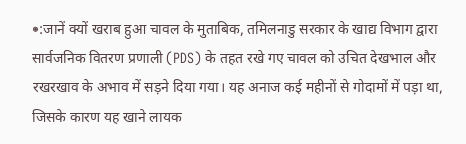֍:जानें क्यों खराब हुआ चावल के मुताबिक, तमिलनाडु सरकार के खाद्य विभाग द्वारा सार्वजनिक वितरण प्रणाली (PDS) के तहत रखे गए चावल को उचित देखभाल और रखरखाव के अभाव में सड़ने दिया गया। यह अनाज कई महीनों से गोदामों में पड़ा था, जिसके कारण यह खाने लायक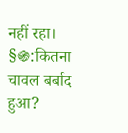नहीं रहा।
§֍:कितना चावल बर्बाद हुआ?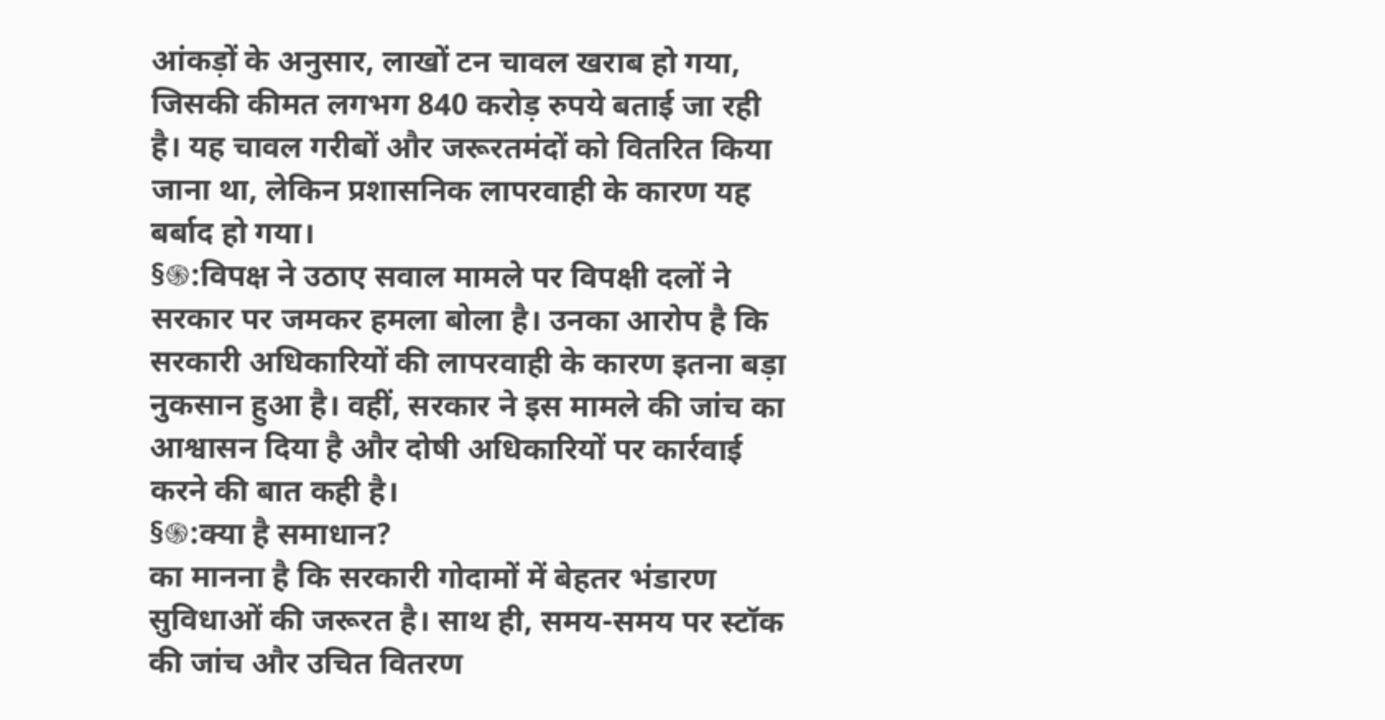आंकड़ों के अनुसार, लाखों टन चावल खराब हो गया, जिसकी कीमत लगभग 840 करोड़ रुपये बताई जा रही है। यह चावल गरीबों और जरूरतमंदों को वितरित किया जाना था, लेकिन प्रशासनिक लापरवाही के कारण यह बर्बाद हो गया।
§֍:विपक्ष ने उठाए सवाल मामले पर विपक्षी दलों ने सरकार पर जमकर हमला बोला है। उनका आरोप है कि सरकारी अधिकारियों की लापरवाही के कारण इतना बड़ा नुकसान हुआ है। वहीं, सरकार ने इस मामले की जांच का आश्वासन दिया है और दोषी अधिकारियों पर कार्रवाई करने की बात कही है।
§֍:क्या है समाधान?
का मानना है कि सरकारी गोदामों में बेहतर भंडारण सुविधाओं की जरूरत है। साथ ही, समय-समय पर स्टॉक की जांच और उचित वितरण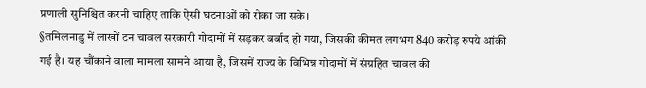प्रणाली सुनिश्चित करनी चाहिए ताकि ऐसी घटनाओं को रोका जा सके।
§तमिलनाडु में लाखों टन चावल सरकारी गोदामों में सड़कर बर्बाद हो गया, जिसकी कीमत लगभग 840 करोड़ रुपये आंकी गई है। यह चौंकाने वाला मामला सामने आया है, जिसमें राज्य के विभिन्न गोदामों में संग्रहित चावल की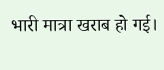भारी मात्रा खराब हो गई।